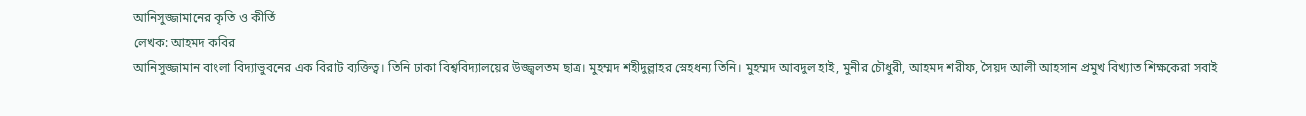আনিসুজ্জামানের কৃতি ও কীর্তি
লেখক: আহমদ কবির
আনিসুজ্জামান বাংলা বিদ্যাভুবনের এক বিরাট ব্যক্তিত্ব। তিনি ঢাকা বিশ্ববিদ্যালয়ের উজ্জ্বলতম ছাত্র। মুহম্মদ শহীদুল্লাহর স্নেহধন্য তিনি। মুহম্মদ আবদুল হাই, মুনীর চৌধুরী, আহমদ শরীফ, সৈয়দ আলী আহসান প্রমুখ বিখ্যাত শিক্ষকেরা সবাই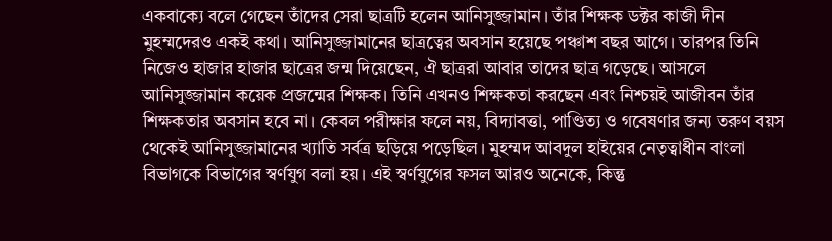একবাক্যে বলে গেছেন তাঁদের সেরা ছাত্রটি হলেন আনিসুজ্জামান। তাঁর শিক্ষক ডক্টর কাজী দীন মুহম্মদেরও একই কথা। আনিসুজ্জামানের ছাত্রত্বের অবসান হয়েছে পঞ্চাশ বছর আগে। তারপর তিনি নিজেও হাজার হাজার ছাত্রের জন্ম দিয়েছেন, ঐ ছাত্ররা আবার তাদের ছাত্র গড়েছে। আসলে আনিসুজ্জামান কয়েক প্রজন্মের শিক্ষক। তিনি এখনও শিক্ষকতা করছেন এবং নিশ্চয়ই আজীবন তাঁর শিক্ষকতার অবসান হবে না। কেবল পরীক্ষার ফলে নয়, বিদ্যাবত্তা, পাণ্ডিত্য ও গবেষণার জন্য তরুণ বয়স থেকেই আনিসুজ্জামানের খ্যাতি সর্বত্র ছড়িয়ে পড়েছিল। মুহম্মদ আবদুল হাইয়ের নেতৃত্বাধীন বাংলা বিভাগকে বিভাগের স্বর্ণযুগ বলা হয়। এই স্বর্ণযুগের ফসল আরও অনেকে, কিন্তু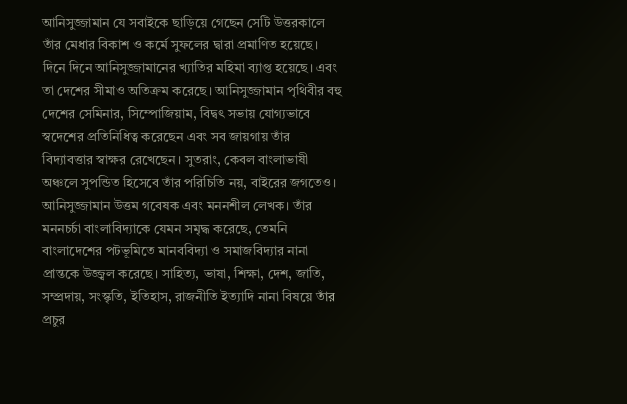আনিসুজ্জামান যে সবাইকে ছাড়িয়ে গেছেন সেটি উত্তরকালে তাঁর মেধার বিকাশ ও কর্মে সুফলের দ্বারা প্রমাণিত হয়েছে। দিনে দিনে আনিসুজ্জামানের খ্যাতির মহিমা ব্যাপ্ত হয়েছে। এবং তা দেশের সীমাও অতিক্রম করেছে। আনিসুজ্জামান পৃথিবীর বহু দেশের সেমিনার, সিম্পোজিয়াম, বিদ্বৎ সভায় যোগ্যভাবে স্বদেশের প্রতিনিধিত্ব করেছেন এবং সব জায়গায় তাঁর বিদ্যাবত্তার স্বাক্ষর রেখেছেন। সুতরাং, কেবল বাংলাভাষী অঞ্চলে সুপন্ডিত হিসেবে তাঁর পরিচিতি নয়, বাইরের জগতেও।
আনিসুজ্জামান উত্তম গবেষক এবং মননশীল লেখক। তাঁর মননচর্চা বাংলাবিদ্যাকে যেমন সমৃদ্ধ করেছে, তেমনি বাংলাদেশের পটভূমিতে মানববিদ্যা ও সমাজবিদ্যার নানা প্রান্তকে উজ্জ্বল করেছে। সাহিত্য, ভাষা, শিক্ষা, দেশ, জাতি, সম্প্রদায়, সংস্কৃতি, ইতিহাস, রাজনীতি ইত্যাদি নানা বিষয়ে তাঁর প্রচুর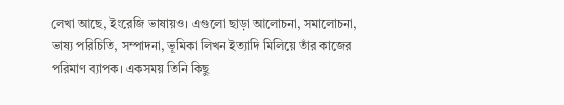লেখা আছে, ইংরেজি ভাষায়ও। এগুলো ছাড়া আলোচনা, সমালোচনা, ভাষ্য পরিচিতি, সম্পাদনা, ভূমিকা লিখন ইত্যাদি মিলিয়ে তাঁর কাজের পরিমাণ ব্যাপক। একসময় তিনি কিছু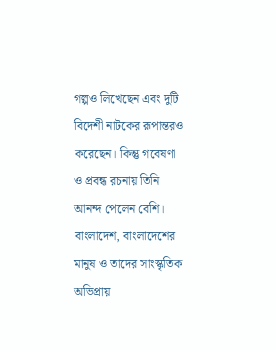গল্পও লিখেছেন এবং দুটি বিদেশী নাটকের রূপান্তরও করেছেন। কিন্তু গবেষণা ও প্রবন্ধ রচনায় তিনি আনন্দ পেলেন বেশি। বাংলাদেশ, বাংলাদেশের মানুষ ও তাদের সাংস্কৃতিক অভিপ্রায়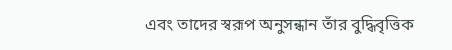এবং তাদের স্বরূপ অনুসন্ধান তাঁর বুদ্ধিবৃত্তিক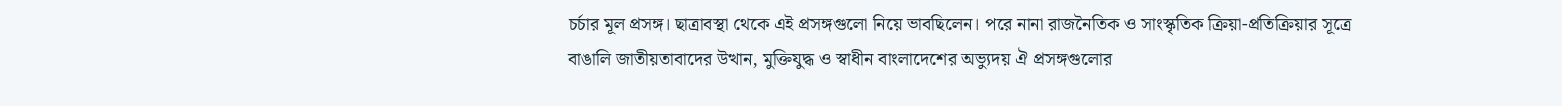চর্চার মূল প্রসঙ্গ। ছাত্রাবস্থা থেকে এই প্রসঙ্গগুলো নিয়ে ভাবছিলেন। পরে নানা রাজনৈতিক ও সাংস্কৃতিক ক্রিয়া-প্রতিক্রিয়ার সূত্রে বাঙালি জাতীয়তাবাদের উত্থান, মুক্তিযুদ্ধ ও স্বাধীন বাংলাদেশের অভ্যুদয় ঐ প্রসঙ্গগুলোর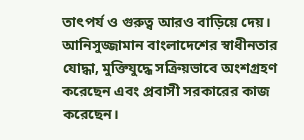তাৎপর্য ও গুরুত্ব আরও বাড়িয়ে দেয়। আনিসুজ্জামান বাংলাদেশের স্বাধীনতার যোদ্ধা, মুক্তিযুদ্ধে সক্রিয়ভাবে অংশগ্রহণ করেছেন এবং প্রবাসী সরকারের কাজ করেছেন।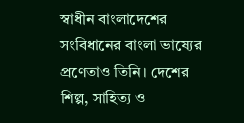স্বাধীন বাংলাদেশের সংবিধানের বাংলা ভাষ্যের প্রণেতাও তিনি। দেশের শিল্প, সাহিত্য ও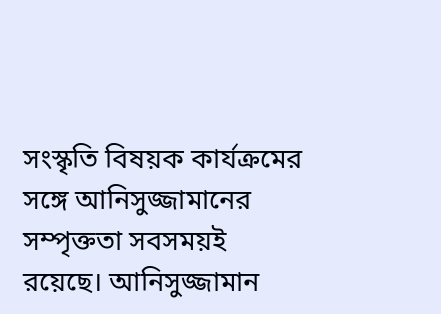সংস্কৃতি বিষয়ক কার্যক্রমের সঙ্গে আনিসুজ্জামানের সম্পৃক্ততা সবসময়ই রয়েছে। আনিসুজ্জামান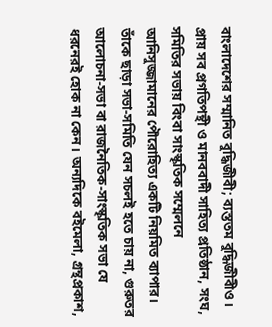বাংলাদেশের সম্মানিত বুদ্ধিজীবী; ব্যস্ততম বুদ্ধিজীবীও। প্রায় সব প্রগতিপন্থী ও মানববাদী সাহিত্য প্রতিষ্ঠান, সংঘ, সমিতির সভায় বিংবা সাংস্কৃতিক সম্মেলনে আনিসুজ্জামানের পৌরোহিত্য একটি নিয়মিত ব্যাপার। তাঁকে ছাড়া সভা-সমিতি যেন সচলই হতে চায় না, গুরুতর আলোচনা-সভা বা রাজনৈতিক-সাংস্কৃতিক সভা যে ধরনেরই হোক না কেন। অন্যদিকে বইমেলা, গ্রন্থপ্রকাশ,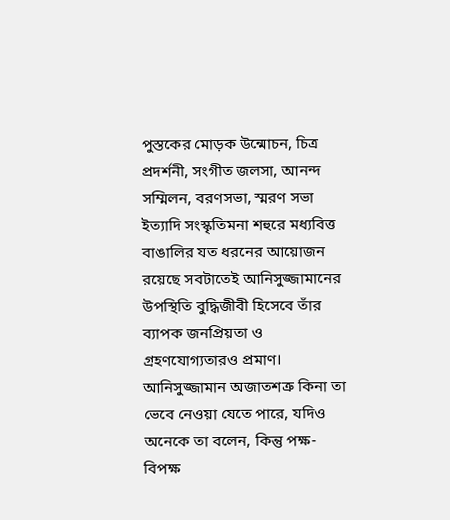পুস্তকের মোড়ক উন্মোচন, চিত্র প্রদর্শনী, সংগীত জলসা, আনন্দ সম্মিলন, বরণসভা, স্মরণ সভা ইত্যাদি সংস্কৃতিমনা শহুরে মধ্যবিত্ত বাঙালির যত ধরনের আয়োজন রয়েছে সবটাতেই আনিসুজ্জামানের উপস্থিতি বুদ্ধিজীবী হিসেবে তাঁর ব্যাপক জনপ্রিয়তা ও গ্রহণযোগ্যতারও প্রমাণ। আনিসুজ্জামান অজাতশত্রু কিনা তা ভেবে নেওয়া যেতে পারে, যদিও অনেকে তা বলেন, কিন্তু পক্ষ-বিপক্ষ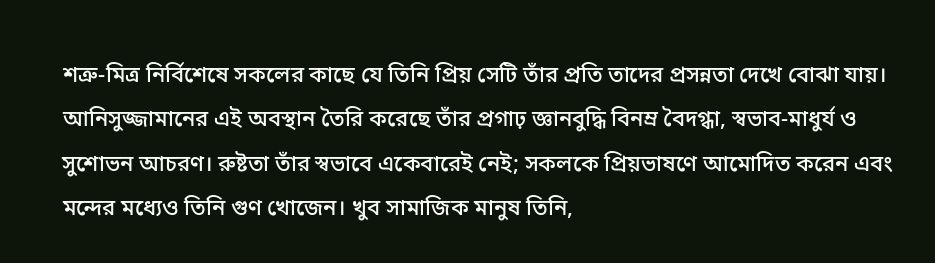শত্রু-মিত্র নির্বিশেষে সকলের কাছে যে তিনি প্রিয় সেটি তাঁর প্রতি তাদের প্রসন্নতা দেখে বোঝা যায়। আনিসুজ্জামানের এই অবস্থান তৈরি করেছে তাঁর প্রগাঢ় জ্ঞানবুদ্ধি বিনম্র বৈদগ্ধা, স্বভাব-মাধুর্য ও সুশোভন আচরণ। রুষ্টতা তাঁর স্বভাবে একেবারেই নেই; সকলকে প্রিয়ভাষণে আমোদিত করেন এবং মন্দের মধ্যেও তিনি গুণ খোজেন। খুব সামাজিক মানুষ তিনি,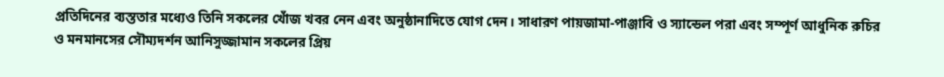প্রতিদিনের ব্যস্ততার মধ্যেও তিনি সকলের খোঁজ খবর নেন এবং অনুষ্ঠানাদিতে যোগ দেন। সাধারণ পায়জামা-পাঞ্জাবি ও স্যান্ডেল পরা এবং সম্পূর্ণ আধুনিক রুচির ও মনমানসের সৌম্যদর্শন আনিসুজ্জামান সকলের প্রিয়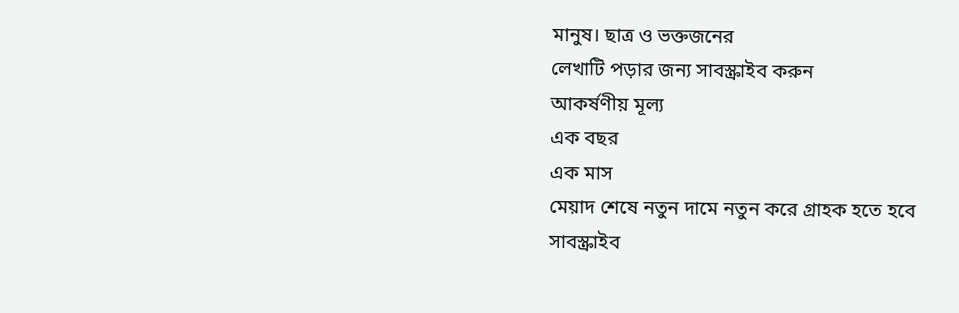মানুষ। ছাত্র ও ভক্তজনের
লেখাটি পড়ার জন্য সাবস্ক্রাইব করুন
আকর্ষণীয় মূল্য
এক বছর
এক মাস
মেয়াদ শেষে নতুন দামে নতুন করে গ্রাহক হতে হবে
সাবস্ক্রাইব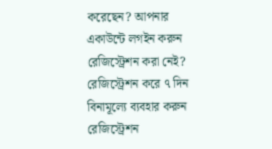করেছেন? আপনার একাউন্টে লগইন করুন
রেজিস্ট্রেশন করা নেই? রেজিস্ট্রেশন করে ৭ দিন বিনামূল্যে ব্যবহার করুন
রেজিস্ট্রেশন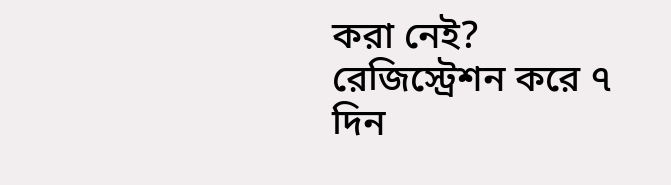করা নেই? রেজিস্ট্রেশন করে ৭ দিন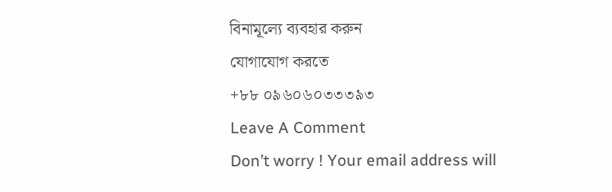বিনামূল্যে ব্যবহার করুন
যোগাযোগ করতে
+৮৮ ০৯৬০৬০৩৩৩৯৩
Leave A Comment
Don’t worry ! Your email address will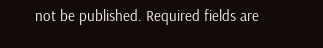not be published. Required fields are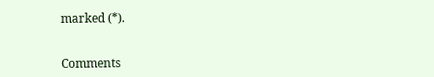marked (*).


Comments